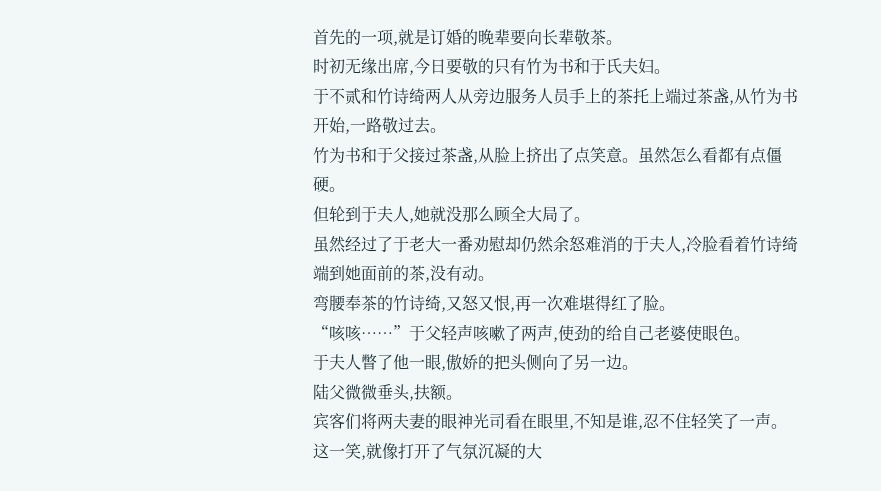首先的一项,就是订婚的晚辈要向长辈敬茶。
时初无缘出席,今日要敬的只有竹为书和于氏夫妇。
于不贰和竹诗绮两人从旁边服务人员手上的茶托上端过茶盏,从竹为书开始,一路敬过去。
竹为书和于父接过茶盏,从脸上挤出了点笑意。虽然怎么看都有点僵硬。
但轮到于夫人,她就没那么顾全大局了。
虽然经过了于老大一番劝慰却仍然余怒难消的于夫人,冷脸看着竹诗绮端到她面前的茶,没有动。
弯腰奉茶的竹诗绮,又怒又恨,再一次难堪得红了脸。
“咳咳……”于父轻声咳嗽了两声,使劲的给自己老婆使眼色。
于夫人瞥了他一眼,傲娇的把头侧向了另一边。
陆父微微垂头,扶额。
宾客们将两夫妻的眼神光司看在眼里,不知是谁,忍不住轻笑了一声。
这一笑,就像打开了气氛沉凝的大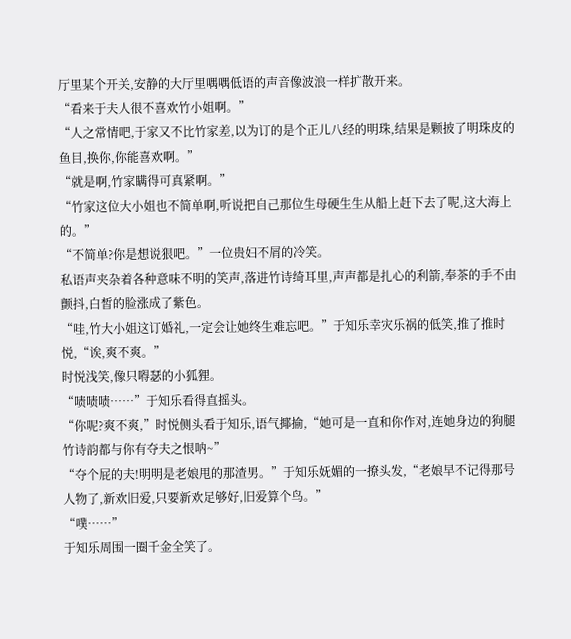厅里某个开关,安静的大厅里喁喁低语的声音像波浪一样扩散开来。
“看来于夫人很不喜欢竹小姐啊。”
“人之常情吧,于家又不比竹家差,以为订的是个正儿八经的明珠,结果是颗披了明珠皮的鱼目,换你,你能喜欢啊。”
“就是啊,竹家瞒得可真紧啊。”
“竹家这位大小姐也不简单啊,听说把自己那位生母硬生生从船上赶下去了呢,这大海上的。”
“不简单?你是想说狠吧。”一位贵妇不屑的冷笑。
私语声夹杂着各种意味不明的笑声,落进竹诗绮耳里,声声都是扎心的利箭,奉茶的手不由颤抖,白皙的脸涨成了紫色。
“哇,竹大小姐这订婚礼,一定会让她终生难忘吧。”于知乐幸灾乐祸的低笑,推了推时悦,“诶,爽不爽。”
时悦浅笑,像只嘚瑟的小狐狸。
“啧啧啧……”于知乐看得直摇头。
“你呢?爽不爽,”时悦侧头看于知乐,语气揶揄,“她可是一直和你作对,连她身边的狗腿竹诗韵都与你有夺夫之恨呐~”
“夺个屁的夫!明明是老娘甩的那渣男。”于知乐妩媚的一撩头发,“老娘早不记得那号人物了,新欢旧爱,只要新欢足够好,旧爱算个鸟。”
“噗……”
于知乐周围一圈千金全笑了。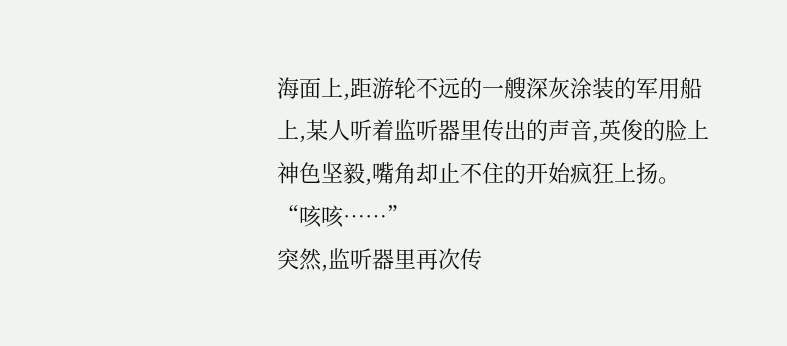海面上,距游轮不远的一艘深灰涂装的军用船上,某人听着监听器里传出的声音,英俊的脸上神色坚毅,嘴角却止不住的开始疯狂上扬。
“咳咳……”
突然,监听器里再次传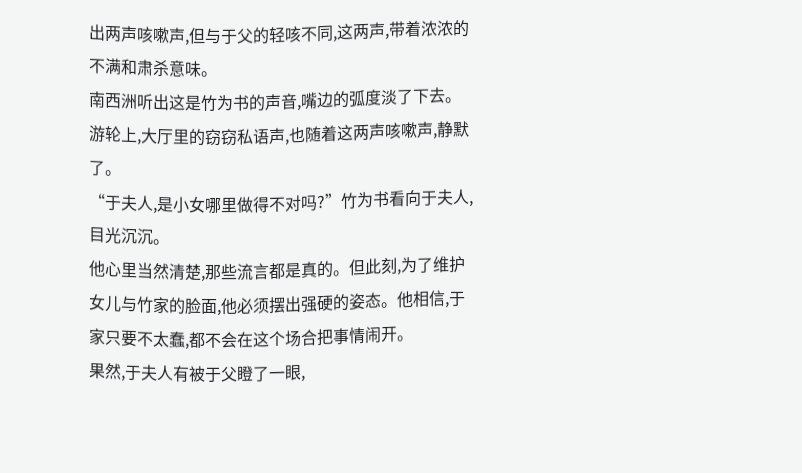出两声咳嗽声,但与于父的轻咳不同,这两声,带着浓浓的不满和肃杀意味。
南西洲听出这是竹为书的声音,嘴边的弧度淡了下去。
游轮上,大厅里的窃窃私语声,也随着这两声咳嗽声,静默了。
“于夫人,是小女哪里做得不对吗?”竹为书看向于夫人,目光沉沉。
他心里当然清楚,那些流言都是真的。但此刻,为了维护女儿与竹家的脸面,他必须摆出强硬的姿态。他相信,于家只要不太蠢,都不会在这个场合把事情闹开。
果然,于夫人有被于父瞪了一眼,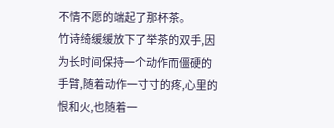不情不愿的端起了那杯茶。
竹诗绮缓缓放下了举茶的双手,因为长时间保持一个动作而僵硬的手臂,随着动作一寸寸的疼,心里的恨和火,也随着一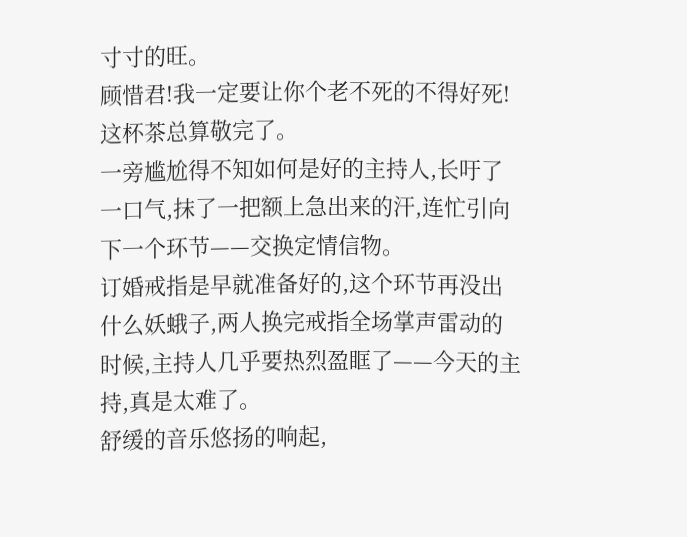寸寸的旺。
顾惜君!我一定要让你个老不死的不得好死!
这杯茶总算敬完了。
一旁尴尬得不知如何是好的主持人,长吁了一口气,抹了一把额上急出来的汗,连忙引向下一个环节——交换定情信物。
订婚戒指是早就准备好的,这个环节再没出什么妖蛾子,两人换完戒指全场掌声雷动的时候,主持人几乎要热烈盈眶了——今天的主持,真是太难了。
舒缓的音乐悠扬的响起,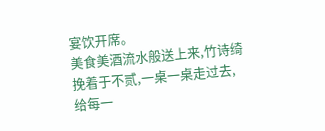宴饮开席。
美食美酒流水般送上来,竹诗绮挽着于不贰,一桌一桌走过去,给每一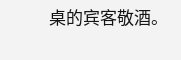桌的宾客敬酒。